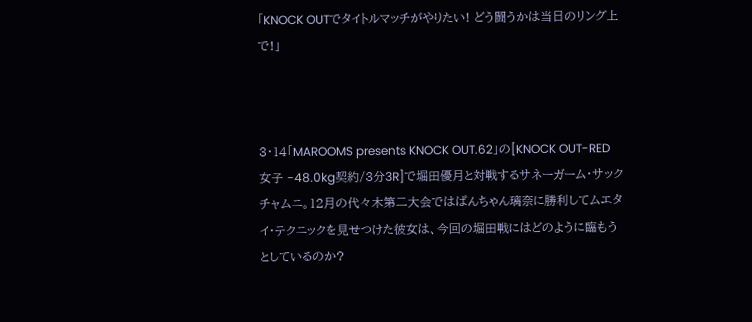「KNOCK OUTでタイトルマッチがやりたい! どう闘うかは当日のリング上で!」



3・14「MAROOMS presents KNOCK OUT.62」の[KNOCK OUT-RED女子 -48.0kg契約/3分3R]で堀田優月と対戦するサネーガーム・サックチャムニ。12月の代々木第二大会ではぱんちゃん璃奈に勝利してムエタイ・テクニックを見せつけた彼女は、今回の堀田戦にはどのように臨もうとしているのか?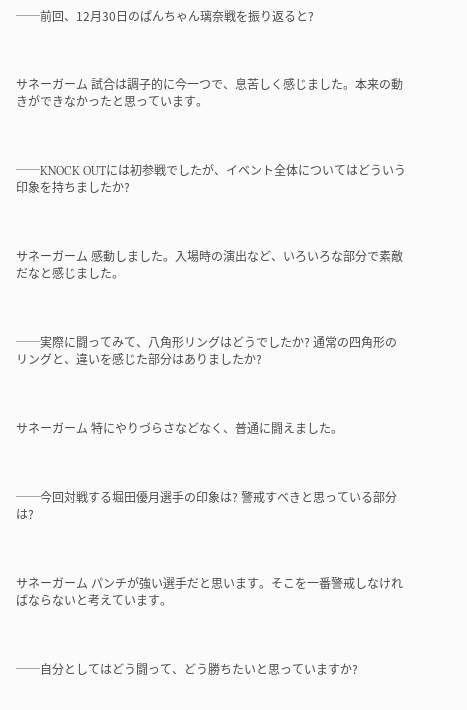──前回、12月30日のぱんちゃん璃奈戦を振り返ると?



サネーガーム 試合は調子的に今一つで、息苦しく感じました。本来の動きができなかったと思っています。



──KNOCK OUTには初参戦でしたが、イベント全体についてはどういう印象を持ちましたか?



サネーガーム 感動しました。入場時の演出など、いろいろな部分で素敵だなと感じました。



──実際に闘ってみて、八角形リングはどうでしたか? 通常の四角形のリングと、違いを感じた部分はありましたか?



サネーガーム 特にやりづらさなどなく、普通に闘えました。



──今回対戦する堀田優月選手の印象は? 警戒すべきと思っている部分は?



サネーガーム パンチが強い選手だと思います。そこを一番警戒しなければならないと考えています。



──自分としてはどう闘って、どう勝ちたいと思っていますか?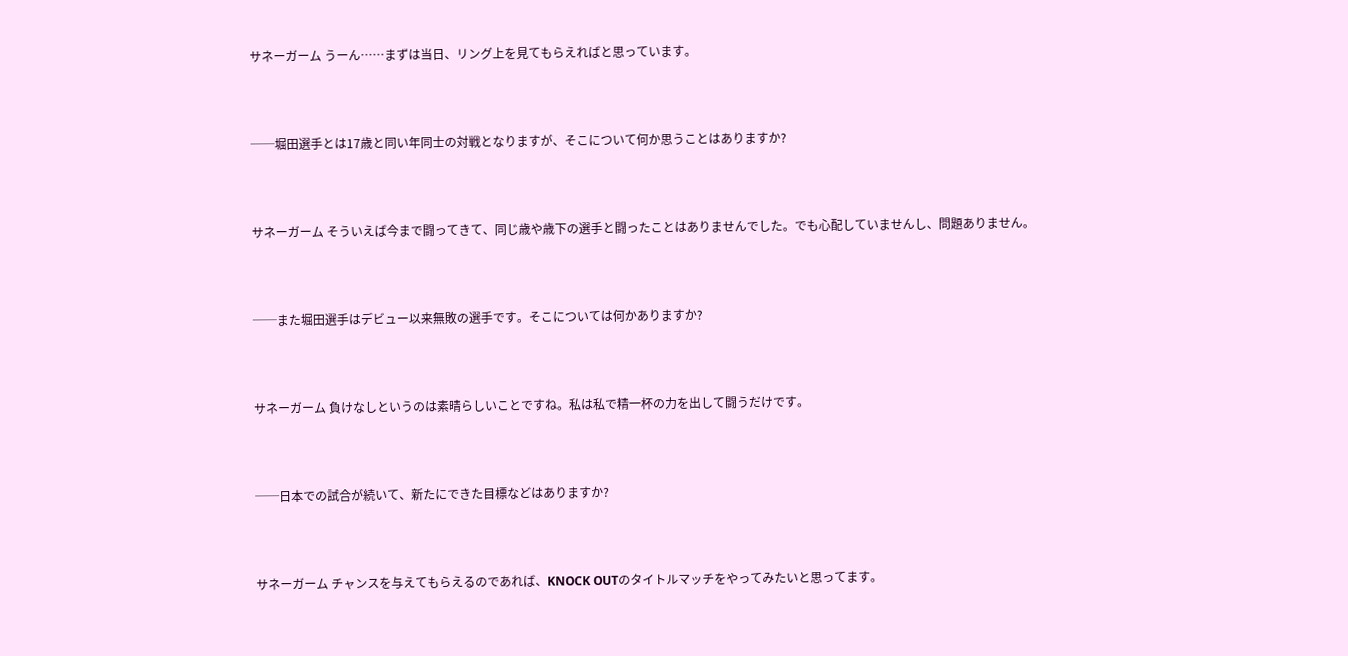サネーガーム うーん……まずは当日、リング上を見てもらえればと思っています。



──堀田選手とは17歳と同い年同士の対戦となりますが、そこについて何か思うことはありますか?



サネーガーム そういえば今まで闘ってきて、同じ歳や歳下の選手と闘ったことはありませんでした。でも心配していませんし、問題ありません。



──また堀田選手はデビュー以来無敗の選手です。そこについては何かありますか?



サネーガーム 負けなしというのは素晴らしいことですね。私は私で精一杯の力を出して闘うだけです。



──日本での試合が続いて、新たにできた目標などはありますか?



サネーガーム チャンスを与えてもらえるのであれば、KNOCK OUTのタイトルマッチをやってみたいと思ってます。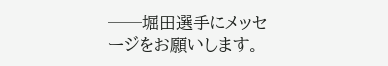──堀田選手にメッセージをお願いします。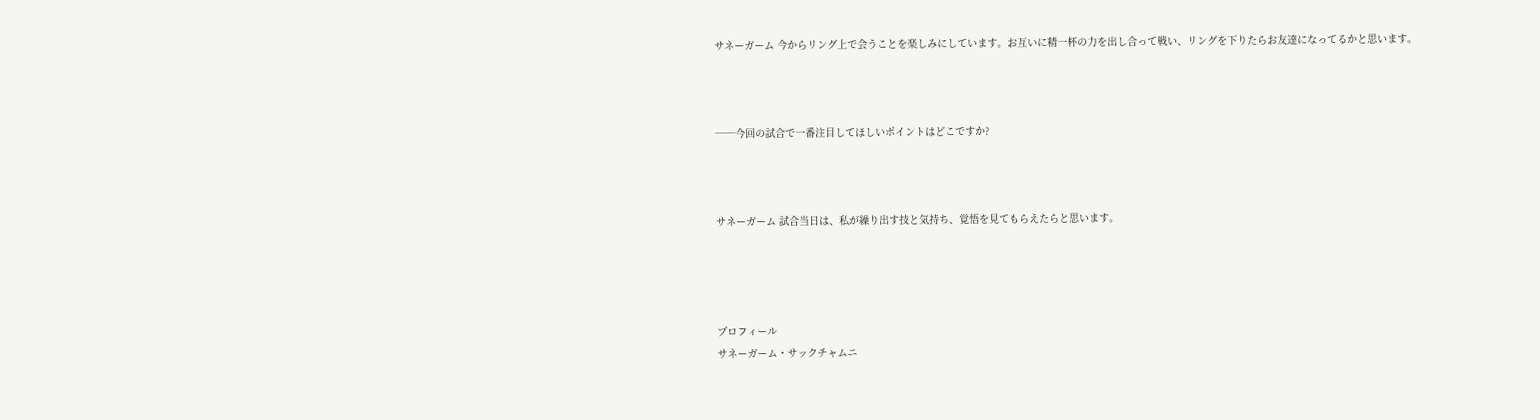サネーガーム 今からリング上で会うことを楽しみにしています。お互いに精一杯の力を出し合って戦い、リングを下りたらお友達になってるかと思います。



──今回の試合で一番注目してほしいポイントはどこですか?



サネーガーム 試合当日は、私が繰り出す技と気持ち、覚悟を見てもらえたらと思います。




プロフィール
サネーガーム・サックチャムニ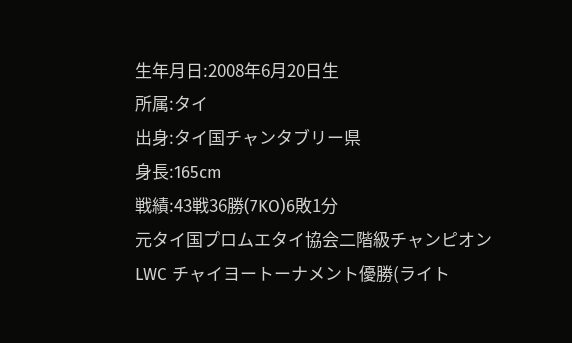生年月日:2008年6月20日生
所属:タイ
出身:タイ国チャンタブリー県
身長:165cm
戦績:43戦36勝(7KO)6敗1分
元タイ国プロムエタイ協会二階級チャンピオン
LWC チャイヨートーナメント優勝(ライト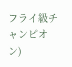フライ級チャンピオン)